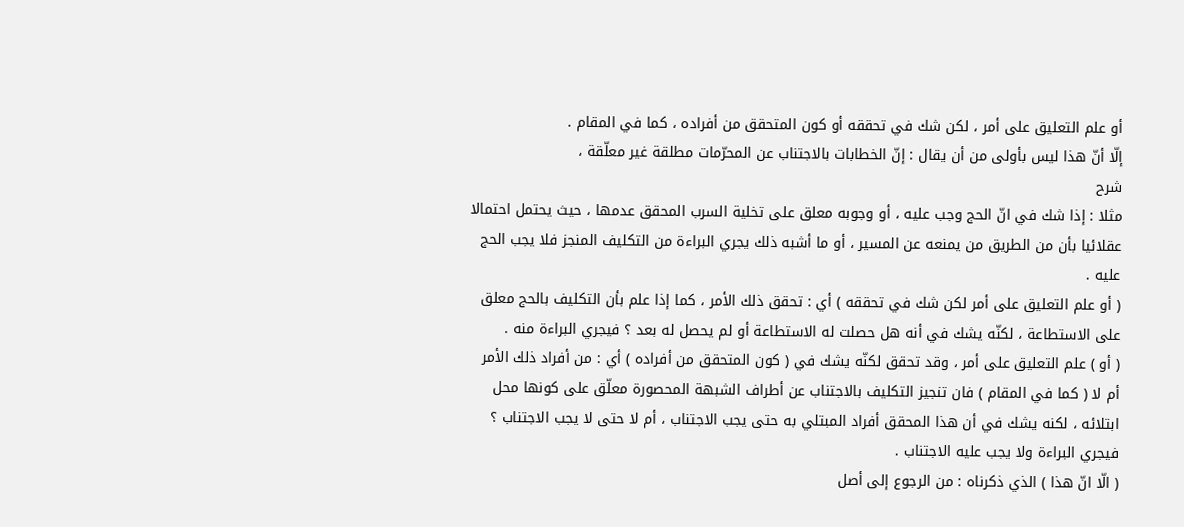أو علم التعليق على أمر ، لكن شك في تحققه أو كون المتحقق من أفراده ، كما في المقام .
إلّا أنّ هذا ليس بأولى من أن يقال : إنّ الخطابات بالاجتناب عن المحرّمات مطلقة غير معلّقة ،
شرح
مثلا : إذا شك في انّ الحج وجب عليه ، أو وجوبه معلق على تخلية السرب المحقق عدمها ، حيث يحتمل احتمالا عقلائيا بأن من الطريق من يمنعه عن المسير ، أو ما أشبه ذلك يجري البراءة من التكليف المنجز فلا يجب الحج عليه .
( أو علم التعليق على أمر لكن شك في تحققه ) أي : تحقق ذلك الأمر ، كما إذا علم بأن التكليف بالحج معلق على الاستطاعة ، لكنّه يشك في أنه هل حصلت له الاستطاعة أو لم يحصل له بعد ؟ فيجري البراءة منه .
( أو ) علم التعليق على أمر ، وقد تحقق لكنّه يشك في ( كون المتحقق من أفراده ) أي : من أفراد ذلك الأمر أم لا ( كما في المقام ) فان تنجيز التكليف بالاجتناب عن أطراف الشبهة المحصورة معلّق على كونها محل ابتلائه ، لكنه يشك في أن هذا المحقق أفراد المبتلي به حتى يجب الاجتناب ، أم لا حتى لا يجب الاجتناب ؟ فيجري البراءة ولا يجب عليه الاجتناب .
( الّا انّ هذا ) الذي ذكرناه : من الرجوع إلى أصل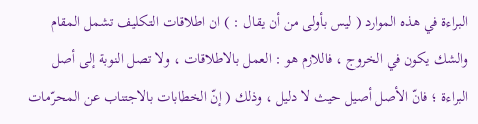البراءة في هذه الموارد ( ليس بأولى من أن يقال : ) ان اطلاقات التكليف تشمل المقام والشك يكون في الخروج ، فاللازم هو : العمل بالاطلاقات ، ولا تصل النوبة إلى أصل البراءة ؛ فانّ الأصل أصيل حيث لا دليل ، وذلك ( إنّ الخطابات بالاجتناب عن المحرّمات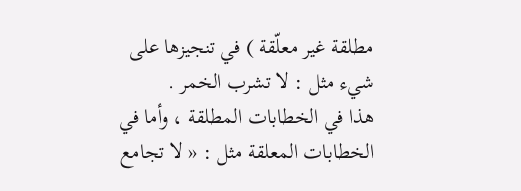مطلقة غير معلّقة ) في تنجيزها على شيء مثل : لا تشرب الخمر .
هذا في الخطابات المطلقة ، وأما في الخطابات المعلقة مثل : « لا تجامع